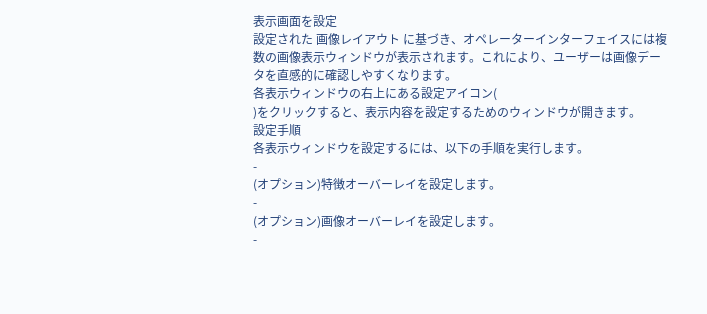表示画面を設定
設定された 画像レイアウト に基づき、オペレーターインターフェイスには複数の画像表示ウィンドウが表示されます。これにより、ユーザーは画像データを直感的に確認しやすくなります。
各表示ウィンドウの右上にある設定アイコン(
)をクリックすると、表示内容を設定するためのウィンドウが開きます。
設定手順
各表示ウィンドウを設定するには、以下の手順を実行します。
-
(オプション)特徴オーバーレイを設定します。
-
(オプション)画像オーバーレイを設定します。
-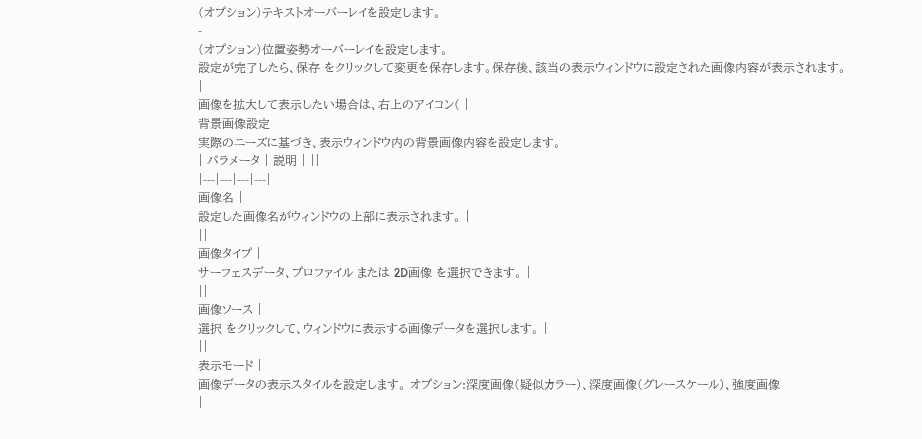(オプション)テキストオーバーレイを設定します。
-
(オプション)位置姿勢オーバーレイを設定します。
設定が完了したら、保存 をクリックして変更を保存します。保存後、該当の表示ウィンドウに設定された画像内容が表示されます。
|
画像を拡大して表示したい場合は、右上のアイコン( |
背景画像設定
実際のニーズに基づき、表示ウィンドウ内の背景画像内容を設定します。
| パラメータ | 説明 | ||
|---|---|---|---|
画像名 |
設定した画像名がウィンドウの上部に表示されます。 |
||
画像タイプ |
サーフェスデータ、プロファイル または 2D画像 を選択できます。 |
||
画像ソース |
選択 をクリックして、ウィンドウに表示する画像データを選択します。 |
||
表示モード |
画像データの表示スタイルを設定します。 オプション:深度画像(疑似カラー)、深度画像(グレースケール)、強度画像
|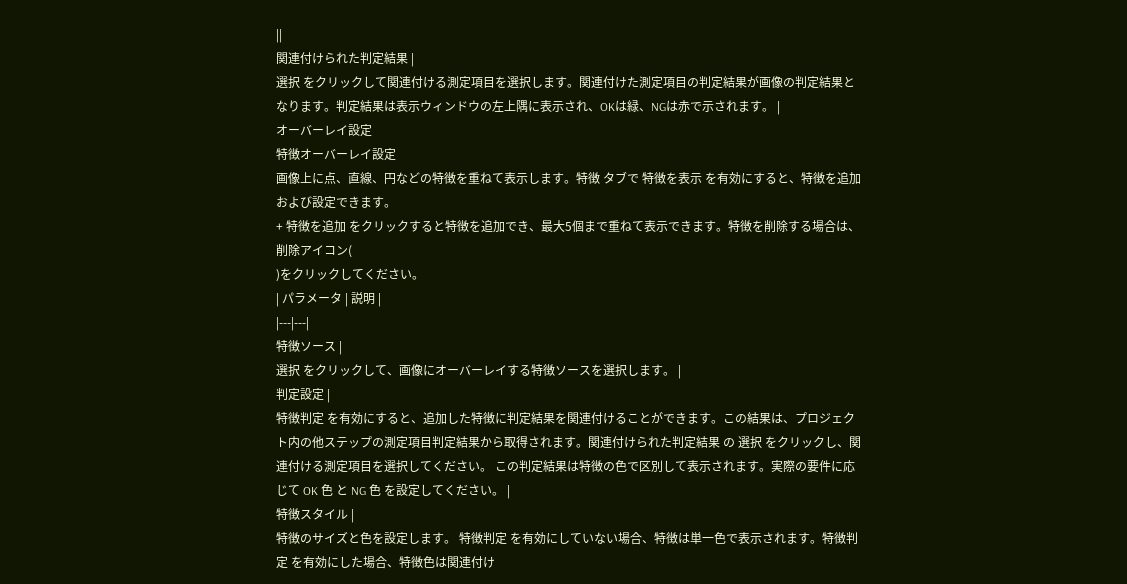||
関連付けられた判定結果 |
選択 をクリックして関連付ける測定項目を選択します。関連付けた測定項目の判定結果が画像の判定結果となります。判定結果は表示ウィンドウの左上隅に表示され、OKは緑、NGは赤で示されます。 |
オーバーレイ設定
特徴オーバーレイ設定
画像上に点、直線、円などの特徴を重ねて表示します。特徴 タブで 特徴を表示 を有効にすると、特徴を追加および設定できます。
+ 特徴を追加 をクリックすると特徴を追加でき、最大5個まで重ねて表示できます。特徴を削除する場合は、削除アイコン(
)をクリックしてください。
| パラメータ | 説明 |
|---|---|
特徴ソース |
選択 をクリックして、画像にオーバーレイする特徴ソースを選択します。 |
判定設定 |
特徴判定 を有効にすると、追加した特徴に判定結果を関連付けることができます。この結果は、プロジェクト内の他ステップの測定項目判定結果から取得されます。関連付けられた判定結果 の 選択 をクリックし、関連付ける測定項目を選択してください。 この判定結果は特徴の色で区別して表示されます。実際の要件に応じて OK 色 と NG 色 を設定してください。 |
特徴スタイル |
特徴のサイズと色を設定します。 特徴判定 を有効にしていない場合、特徴は単一色で表示されます。特徴判定 を有効にした場合、特徴色は関連付け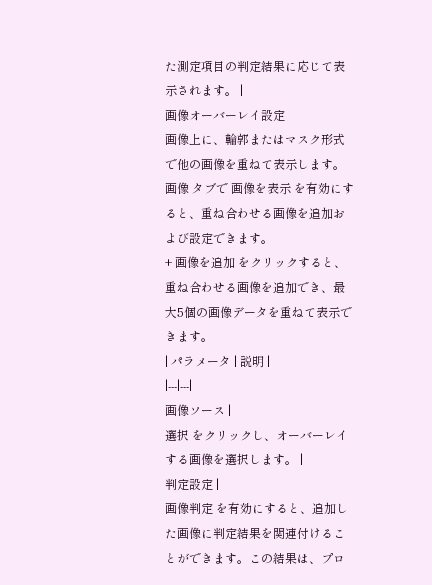た測定項目の判定結果に応じて表示されます。 |
画像オーバーレイ設定
画像上に、輪郭またはマスク形式で他の画像を重ねて表示します。画像 タブで 画像を表示 を有効にすると、重ね合わせる画像を追加および設定できます。
+ 画像を追加 をクリックすると、重ね合わせる画像を追加でき、最大5個の画像データを重ねて表示できます。
| パラメータ | 説明 |
|---|---|
画像ソース |
選択 をクリックし、オーバーレイする画像を選択します。 |
判定設定 |
画像判定 を有効にすると、追加した画像に判定結果を関連付けることができます。この結果は、プロ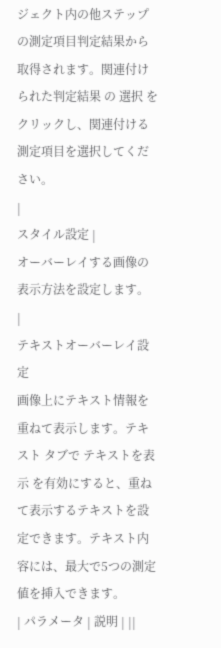ジェクト内の他ステップの測定項目判定結果から取得されます。関連付けられた判定結果 の 選択 をクリックし、関連付ける測定項目を選択してください。
|
スタイル設定 |
オーバーレイする画像の表示方法を設定します。
|
テキストオーバーレイ設定
画像上にテキスト情報を重ねて表示します。テキスト タブで テキストを表示 を有効にすると、重ねて表示するテキストを設定できます。テキスト内容には、最大で5つの測定値を挿入できます。
| パラメータ | 説明 | ||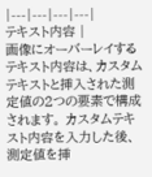|---|---|---|---|
テキスト内容 |
画像にオーバーレイするテキスト内容は、カスタムテキストと挿入された測定値の2つの要素で構成されます。 カスタムテキスト内容を入力した後、測定値を挿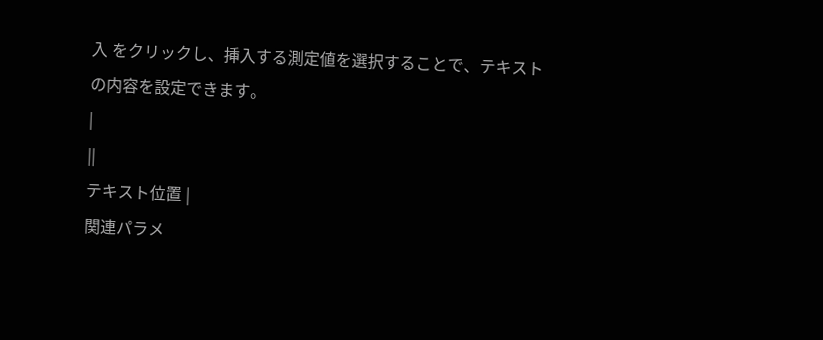入 をクリックし、挿入する測定値を選択することで、テキストの内容を設定できます。
|
||
テキスト位置 |
関連パラメ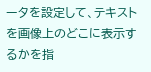ータを設定して、テキストを画像上のどこに表示するかを指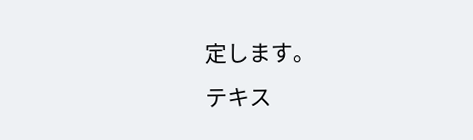定します。
テキス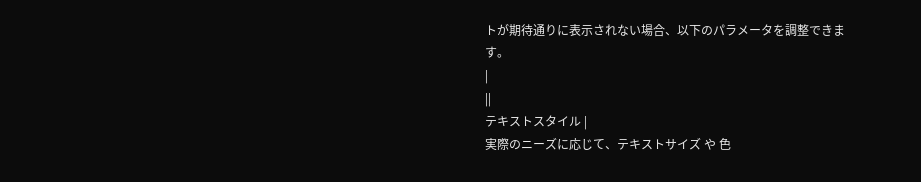トが期待通りに表示されない場合、以下のパラメータを調整できます。
|
||
テキストスタイル |
実際のニーズに応じて、テキストサイズ や 色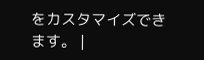をカスタマイズできます。 |